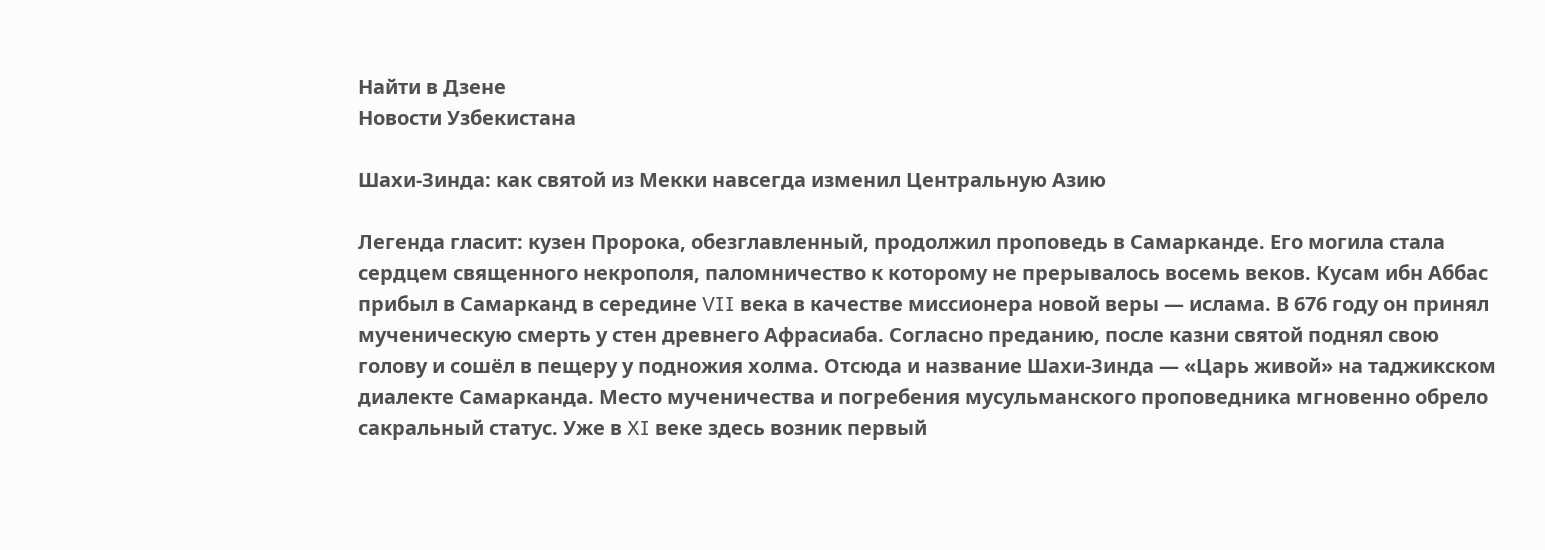Найти в Дзене
Новости Узбекистана

Шахи-Зинда: как святой из Мекки навсегда изменил Центральную Азию

Легенда гласит: кузен Пророка, обезглавленный, продолжил проповедь в Самарканде. Его могила стала сердцем священного некрополя, паломничество к которому не прерывалось восемь веков. Кусам ибн Аббас прибыл в Самарканд в середине VII века в качестве миссионера новой веры — ислама. В 676 году он принял мученическую смерть у стен древнего Афрасиаба. Согласно преданию, после казни святой поднял свою голову и сошёл в пещеру у подножия холма. Отсюда и название Шахи-Зинда — «Царь живой» на таджикском диалекте Самарканда. Место мученичества и погребения мусульманского проповедника мгновенно обрело сакральный статус. Уже в XI веке здесь возник первый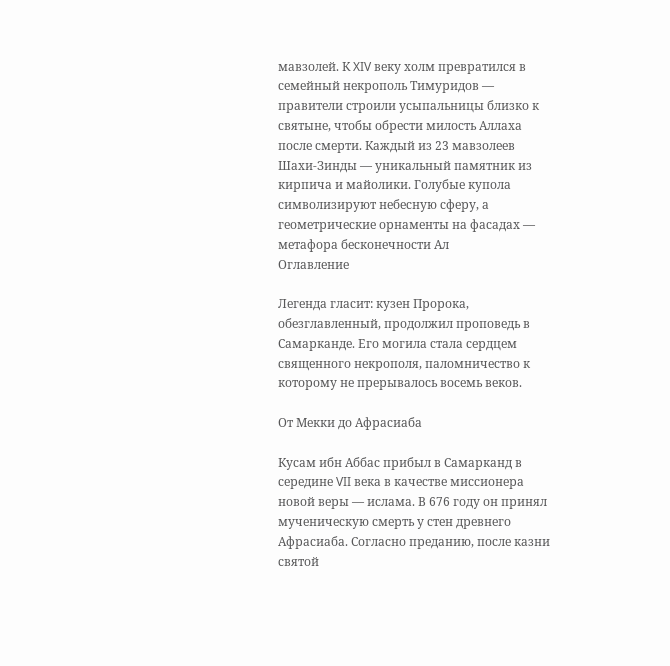мавзолей. К XIV веку холм превратился в семейный некрополь Тимуридов — правители строили усыпальницы близко к святыне, чтобы обрести милость Аллаха после смерти. Каждый из 23 мавзолеев Шахи-Зинды — уникальный памятник из кирпича и майолики. Голубые купола символизируют небесную сферу, а геометрические орнаменты на фасадах — метафора бесконечности Ал
Оглавление

Легенда гласит: кузен Пророка, обезглавленный, продолжил проповедь в Самарканде. Его могила стала сердцем священного некрополя, паломничество к которому не прерывалось восемь веков.

От Мекки до Афрасиаба

Кусам ибн Аббас прибыл в Самарканд в середине VII века в качестве миссионера новой веры — ислама. В 676 году он принял мученическую смерть у стен древнего Афрасиаба. Согласно преданию, после казни святой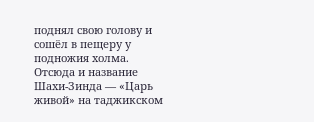поднял свою голову и сошёл в пещеру у подножия холма. Отсюда и название Шахи-Зинда — «Царь живой» на таджикском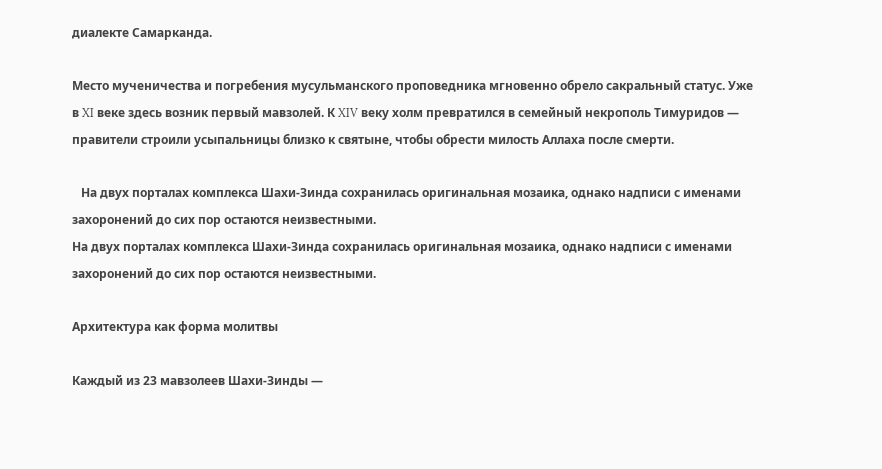диалекте Самарканда.

Место мученичества и погребения мусульманского проповедника мгновенно обрело сакральный статус. Уже в XI веке здесь возник первый мавзолей. К XIV веку холм превратился в семейный некрополь Тимуридов — правители строили усыпальницы близко к святыне, чтобы обрести милость Аллаха после смерти.

   На двух порталах комплекса Шахи-Зинда сохранилась оригинальная мозаика, однако надписи с именами захоронений до сих пор остаются неизвестными.
На двух порталах комплекса Шахи-Зинда сохранилась оригинальная мозаика, однако надписи с именами захоронений до сих пор остаются неизвестными.

Архитектура как форма молитвы

Каждый из 23 мавзолеев Шахи-Зинды —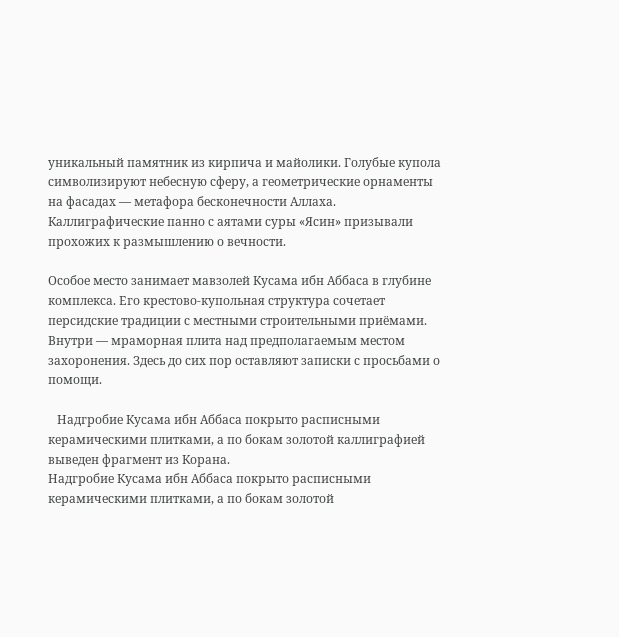уникальный памятник из кирпича и майолики. Голубые купола символизируют небесную сферу, а геометрические орнаменты на фасадах — метафора бесконечности Аллаха. Каллиграфические панно с аятами суры «Ясин» призывали прохожих к размышлению о вечности.

Особое место занимает мавзолей Кусама ибн Аббаса в глубине комплекса. Его крестово-купольная структура сочетает персидские традиции с местными строительными приёмами. Внутри — мраморная плита над предполагаемым местом захоронения. Здесь до сих пор оставляют записки с просьбами о помощи.

   Надгробие Кусама ибн Аббаса покрыто расписными керамическими плитками, а по бокам золотой каллиграфией выведен фрагмент из Корана.
Надгробие Кусама ибн Аббаса покрыто расписными керамическими плитками, а по бокам золотой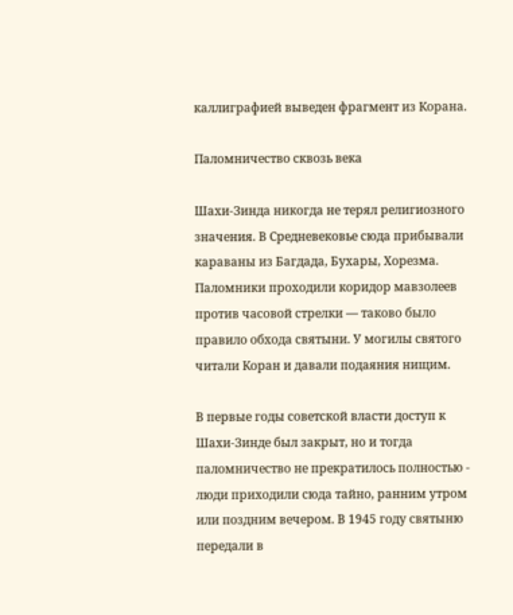каллиграфией выведен фрагмент из Корана.

Паломничество сквозь века

Шахи-Зинда никогда не терял религиозного значения. В Средневековье сюда прибывали караваны из Багдада, Бухары, Хорезма. Паломники проходили коридор мавзолеев против часовой стрелки — таково было правило обхода святыни. У могилы святого читали Коран и давали подаяния нищим.

В первые годы советской власти доступ к Шахи-Зинде был закрыт, но и тогда паломничество не прекратилось полностью - люди приходили сюда тайно, ранним утром или поздним вечером. В 1945 году святыню передали в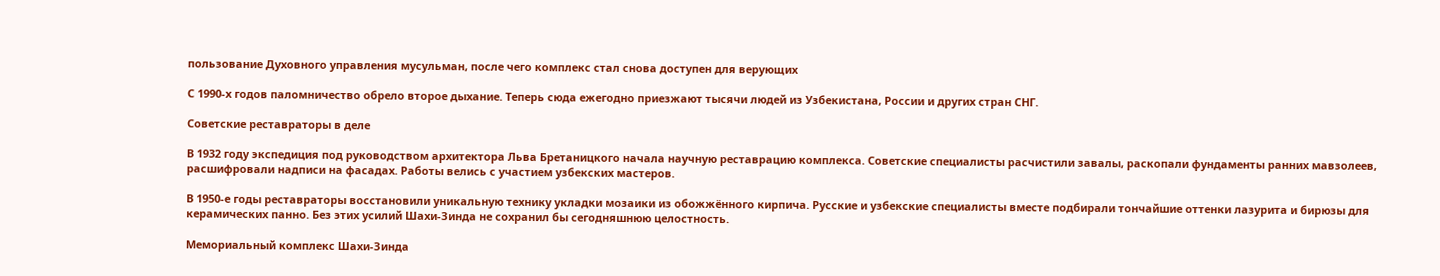пользование Духовного управления мусульман, после чего комплекс стал снова доступен для верующих

С 1990-х годов паломничество обрело второе дыхание. Теперь сюда ежегодно приезжают тысячи людей из Узбекистана, России и других стран СНГ.

Советские реставраторы в деле

В 1932 году экспедиция под руководством архитектора Льва Бретаницкого начала научную реставрацию комплекса. Советские специалисты расчистили завалы, раскопали фундаменты ранних мавзолеев, расшифровали надписи на фасадах. Работы велись с участием узбекских мастеров.

В 1950-е годы реставраторы восстановили уникальную технику укладки мозаики из обожжённого кирпича. Русские и узбекские специалисты вместе подбирали тончайшие оттенки лазурита и бирюзы для керамических панно. Без этих усилий Шахи-Зинда не сохранил бы сегодняшнюю целостность.

Мемориальный комплекс Шахи-Зинда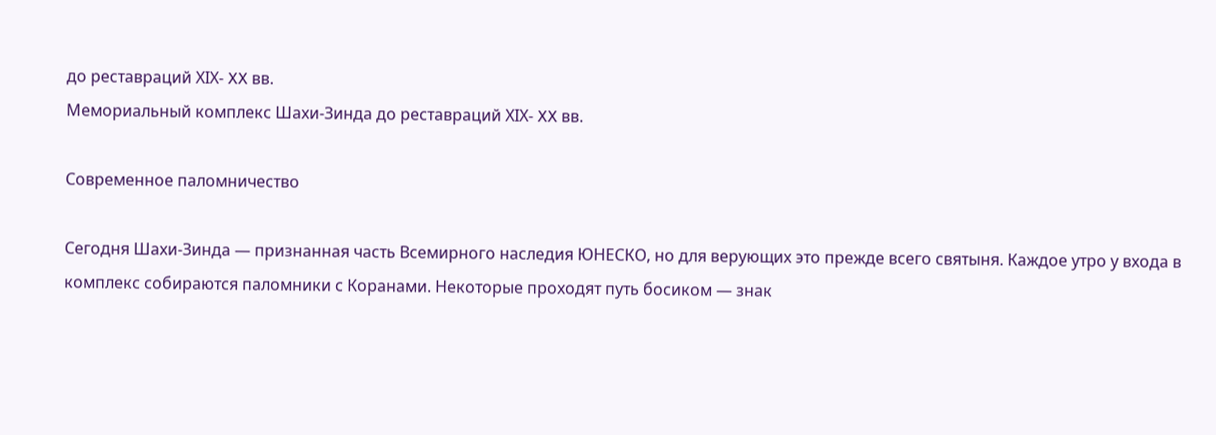до реставраций ХIX- XX вв.
Мемориальный комплекс Шахи-Зинда до реставраций ХIX- XX вв.

Современное паломничество

Сегодня Шахи-Зинда — признанная часть Всемирного наследия ЮНЕСКО, но для верующих это прежде всего святыня. Каждое утро у входа в комплекс собираются паломники с Коранами. Некоторые проходят путь босиком — знак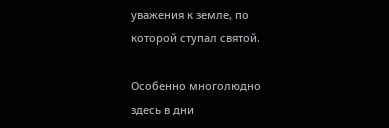уважения к земле, по которой ступал святой.

Особенно многолюдно здесь в дни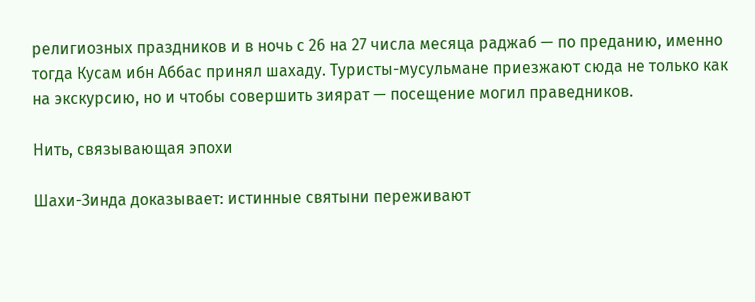религиозных праздников и в ночь с 26 на 27 числа месяца раджаб — по преданию, именно тогда Кусам ибн Аббас принял шахаду. Туристы-мусульмане приезжают сюда не только как на экскурсию, но и чтобы совершить зиярат — посещение могил праведников.

Нить, связывающая эпохи

Шахи-Зинда доказывает: истинные святыни переживают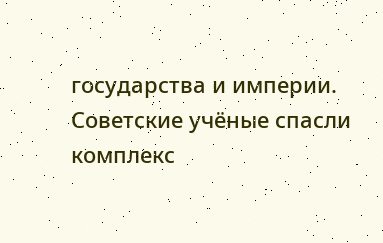государства и империи. Советские учёные спасли комплекс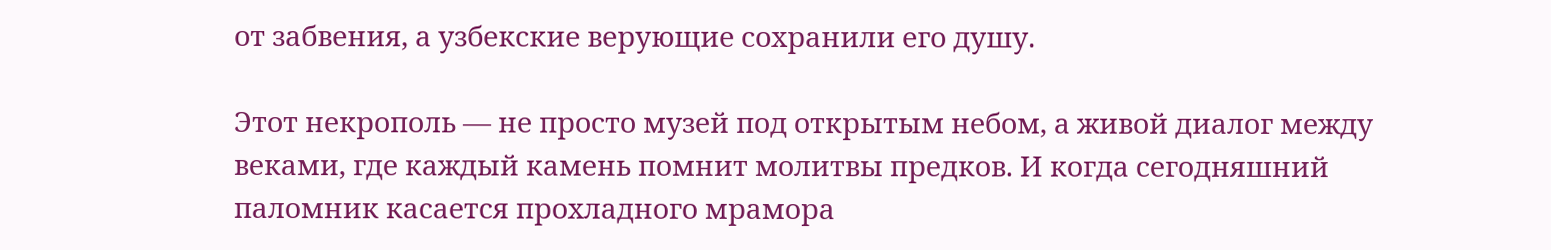от забвения, а узбекские верующие сохранили его душу.

Этот некрополь — не просто музей под открытым небом, а живой диалог между веками, где каждый камень помнит молитвы предков. И когда сегодняшний паломник касается прохладного мрамора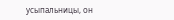усыпальницы, он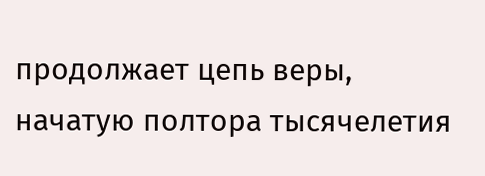продолжает цепь веры, начатую полтора тысячелетия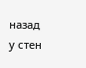назад у стен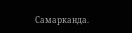Самарканда.